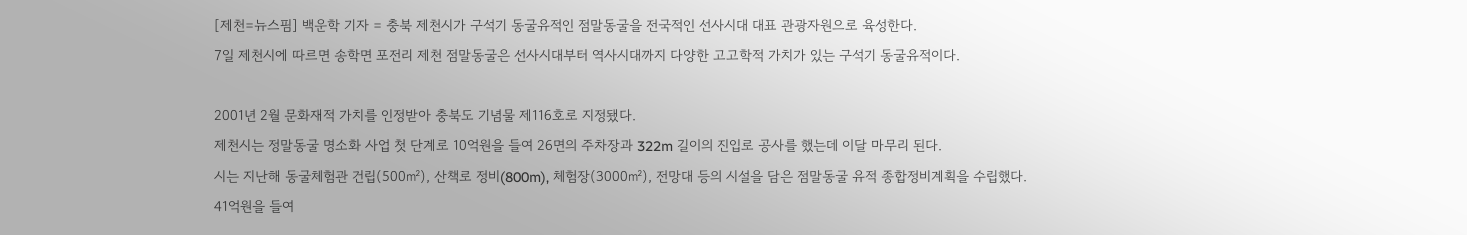[제천=뉴스핌] 백운학 기자 = 충북 제천시가 구석기 동굴유적인 점말동굴을 전국적인 선사시대 대표 관광자원으로 육성한다.
7일 제천시에 따르면 송학면 포전리 제천 점말동굴은 선사시대부터 역사시대까지 다양한 고고학적 가치가 있는 구석기 동굴유적이다.

2001년 2월 문화재적 가치를 인정받아 충북도 기념물 제116호로 지정됐다.
제천시는 정말동굴 명소화 사업 첫 단계로 10억원을 들여 26면의 주차장과 322m 길이의 진입로 공사를 했는데 이달 마무리 된다.
시는 지난해 동굴체험관 건립(500㎡), 산책로 정비(800m), 체험장(3000㎡), 전망대 등의 시설을 담은 점말동굴 유적 종합정비계획을 수립했다.
41억원을 들여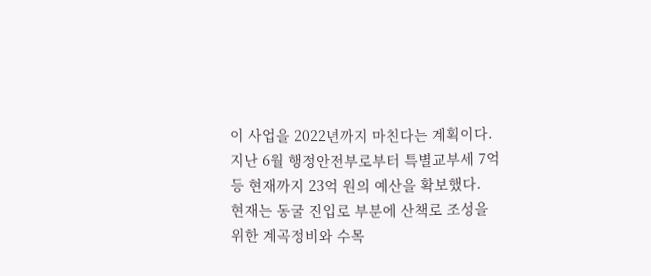이 사업을 2022년까지 마친다는 계획이다.
지난 6월 행정안전부로부터 특별교부세 7억 등 현재까지 23억 원의 예산을 확보했다.
현재는 동굴 진입로 부분에 산책로 조성을 위한 계곡정비와 수목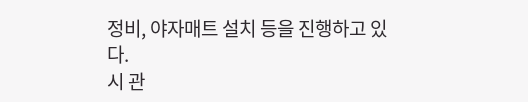정비, 야자매트 설치 등을 진행하고 있다.
시 관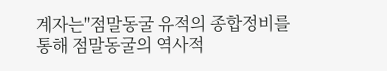계자는"점말동굴 유적의 종합정비를 통해 점말동굴의 역사적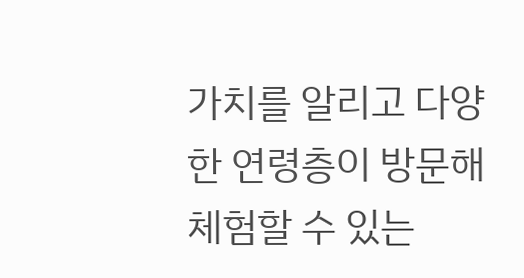가치를 알리고 다양한 연령층이 방문해 체험할 수 있는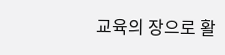교육의 장으로 활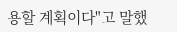용할 계획이다"고 말했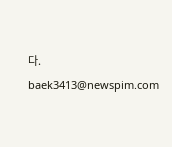다.
baek3413@newspim.com